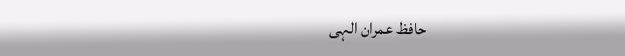حافظ عمران الہی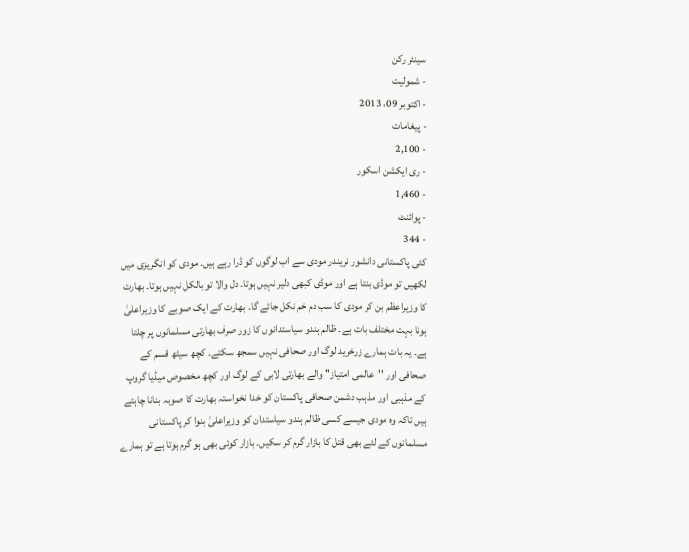سینئر رکن
- شمولیت
- اکتوبر 09، 2013
- پیغامات
- 2,100
- ری ایکشن اسکور
- 1,460
- پوائنٹ
- 344
کئی پاکستانی دانشور نریندر مودی سے اب لوگوں کو ڈرا رہے ہیں۔ مودی کو انگریزی میں لکھیں تو موڈی بنتا ہے اور موڈی کبھی دلیر نہیں ہوتا۔ دل والا تو بالکل نہیں ہوتا۔ بھارت کا وزیراعظم بن کر مودی کا سب دم خم نکل جائے گا۔ بھارت کے ایک صوبے کا وزیراعلیٰ ہونا بہت مختلف بات ہے۔ ظالم ہندو سیاستدانوں کا زور صرف بھارتی مسلمانوں پر چلتا ہے۔ یہ بات ہمارے زرخرید لوگ اور صحافی نہیں سمجھ سکتے۔ کچھ سیٹھ قسم کے صحافی اور ''عالمی امتیاز'' والے بھارتی لابی کے لوگ اور کچھ مخصوص میڈیا گروپ کے مذہبی اور مذہب دشمن صحافی پاکستان کو خدا نخواستہ بھارت کا صوبہ بنانا چاہتے ہیں تاکہ وہ مودی جیسے کسی ظالم ہندو سیاستدان کو وزیراعلیٰ بنوا کر پاکستانی مسلمانوں کے لئے بھی قتل کا بازار گرم کر سکیں۔ بازار کوئی بھی ہو گرم ہوتا ہے تو ہمارے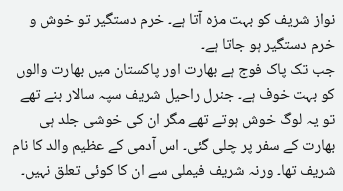نواز شریف کو بہت مزہ آتا ہے۔ خرم دستگیر تو خوش و خرم دستگیر ہو جاتا ہے۔
جب تک پاک فوج ہے بھارت اور پاکستان میں بھارت والوں کو بہت خوف ہے۔ جنرل راحیل شریف سپہ سالار بنے تھے تو یہ لوگ خوش ہوتے تھے مگر ان کی خوشی جلد ہی بھارت کے سفر پر چلی گئی۔ اس آدمی کے عظیم والد کا نام شریف تھا۔ ورنہ شریف فیملی سے ان کا کوئی تعلق نہیں۔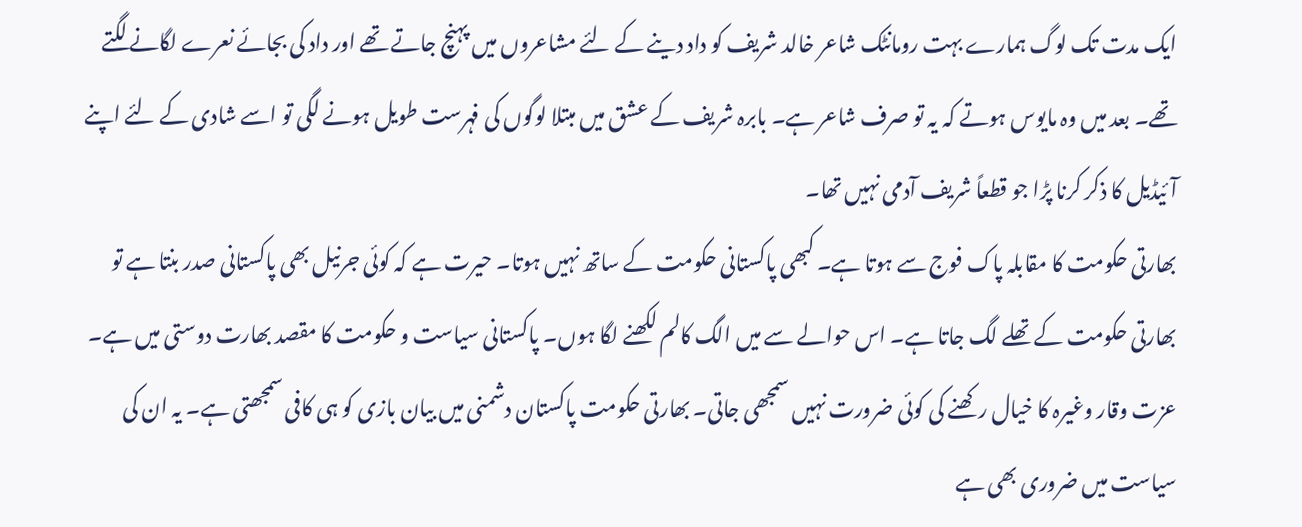ایک مدت تک لوگ ہمارے بہت رومانٹک شاعر خالد شریف کو داد دینے کے لئے مشاعروں میں پہنچ جاتے تھے اور داد کی بجائے نعرے لگانے لگتے تھے۔ بعد میں وہ مایوس ہوتے کہ یہ تو صرف شاعر ہے۔ بابرہ شریف کے عشق میں مبتلا لوگوں کی فہرست طویل ہونے لگی تو اسے شادی کے لئے اپنے آئیڈیل کا ذکر کرنا پڑا جو قطعاً شریف آدمی نہیں تھا۔
بھارتی حکومت کا مقابلہ پاک فوج سے ہوتا ہے۔ کبھی پاکستانی حکومت کے ساتھ نہیں ہوتا۔ حیرت ہے کہ کوئی جرنیل بھی پاکستانی صدر بنتا ہے تو بھارتی حکومت کے تھلے لگ جاتا ہے۔ اس حوالے سے میں الگ کالم لکھنے لگا ہوں۔ پاکستانی سیاست و حکومت کا مقصد بھارت دوستی میں ہے۔ عزت وقار وغیرہ کا خیال رکھنے کی کوئی ضرورت نہیں سمجھی جاتی۔ بھارتی حکومت پاکستان دشمنی میں بیان بازی کو ہی کافی سمجھتی ہے۔ یہ ان کی سیاست میں ضروری بھی ہے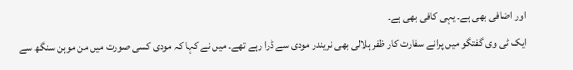اور اضافی بھی ہے۔ یہی کافی بھی ہے۔
ایک ٹی وی گفتگو میں پرانے سفارت کار ظفر ہلالی بھی نریندر مودی سے ڈرا رہے تھے۔ میں نے کہا کہ مودی کسی صورت میں من موہن سنگھ سے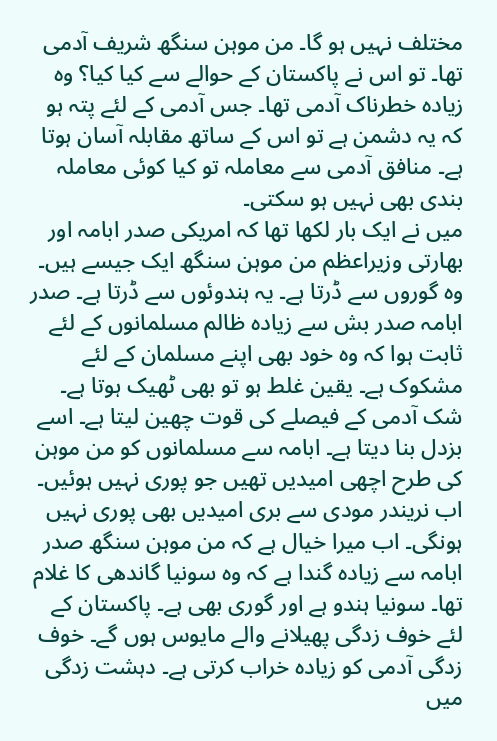مختلف نہیں ہو گا۔ من موہن سنگھ شریف آدمی تھا۔ تو اس نے پاکستان کے حوالے سے کیا کیا؟ وہ زیادہ خطرناک آدمی تھا۔ جس آدمی کے لئے پتہ ہو کہ یہ دشمن ہے تو اس کے ساتھ مقابلہ آسان ہوتا ہے۔ منافق آدمی سے معاملہ تو کیا کوئی معاملہ بندی بھی نہیں ہو سکتی۔
میں نے ایک بار لکھا تھا کہ امریکی صدر ابامہ اور بھارتی وزیراعظم من موہن سنگھ ایک جیسے ہیں۔ وہ گوروں سے ڈرتا ہے۔ یہ ہندوئوں سے ڈرتا ہے۔ صدر ابامہ صدر بش سے زیادہ ظالم مسلمانوں کے لئے ثابت ہوا کہ وہ خود بھی اپنے مسلمان کے لئے مشکوک ہے۔ یقین غلط ہو تو بھی ٹھیک ہوتا ہے۔ شک آدمی کے فیصلے کی قوت چھین لیتا ہے۔ اسے بزدل بنا دیتا ہے۔ ابامہ سے مسلمانوں کو من موہن کی طرح اچھی امیدیں تھیں جو پوری نہیں ہوئیں۔ اب نریندر مودی سے بری امیدیں بھی پوری نہیں ہونگی۔ اب میرا خیال ہے کہ من موہن سنگھ صدر ابامہ سے زیادہ گندا ہے کہ وہ سونیا گاندھی کا غلام تھا۔ سونیا ہندو ہے اور گوری بھی ہے۔ پاکستان کے لئے خوف زدگی پھیلانے والے مایوس ہوں گے۔ خوف زدگی آدمی کو زیادہ خراب کرتی ہے۔ دہشت زدگی میں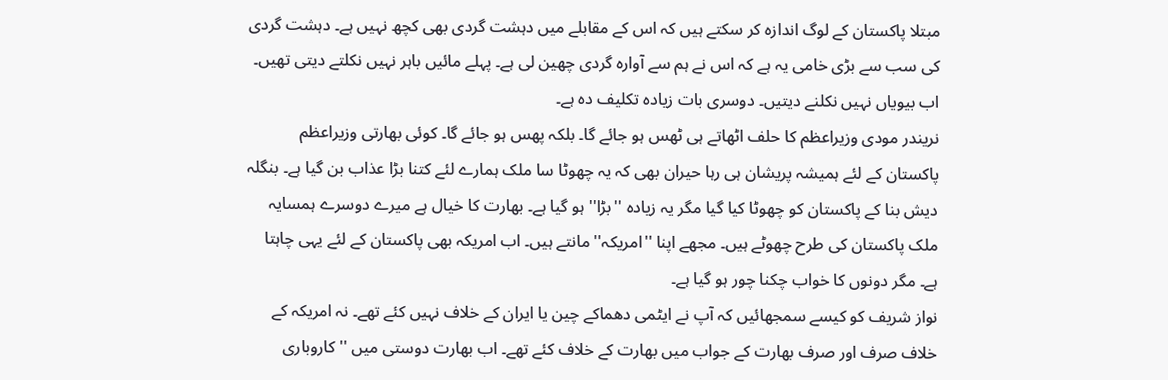مبتلا پاکستان کے لوگ اندازہ کر سکتے ہیں کہ اس کے مقابلے میں دہشت گردی بھی کچھ نہیں ہے۔ دہشت گردی کی سب سے بڑی خامی یہ ہے کہ اس نے ہم سے آوارہ گردی چھین لی ہے۔ پہلے مائیں باہر نہیں نکلتے دیتی تھیں۔ اب بیویاں نہیں نکلنے دیتیں۔ دوسری بات زیادہ تکلیف دہ ہے۔
نریندر مودی وزیراعظم کا حلف اٹھاتے ہی ٹھس ہو جائے گا۔ بلکہ پھس ہو جائے گا۔ کوئی بھارتی وزیراعظم پاکستان کے لئے ہمیشہ پریشان ہی رہا حیران بھی کہ یہ چھوٹا سا ملک ہمارے لئے کتنا بڑا عذاب بن گیا ہے۔ بنگلہ دیش بنا کے پاکستان کو چھوٹا کیا گیا مگر یہ زیادہ ''بڑا'' ہو گیا ہے۔ بھارت کا خیال ہے میرے دوسرے ہمسایہ ملک پاکستان کی طرح چھوٹے ہیں۔ مجھے اپنا ''امریکہ'' مانتے ہیں۔ اب امریکہ بھی پاکستان کے لئے یہی چاہتا ہے۔ مگر دونوں کا خواب چکنا چور ہو گیا ہے۔
نواز شریف کو کیسے سمجھائیں کہ آپ نے ایٹمی دھماکے چین یا ایران کے خلاف نہیں کئے تھے۔ نہ امریکہ کے خلاف صرف اور صرف بھارت کے جواب میں بھارت کے خلاف کئے تھے۔ اب بھارت دوستی میں ''کاروباری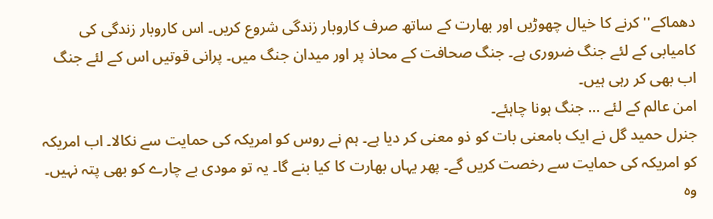دھماکے'' کرنے کا خیال چھوڑیں اور بھارت کے ساتھ صرف کاروبار زندگی شروع کریں۔ اس کاروبار زندگی کی کامیابی کے لئے جنگ ضروری ہے۔ جنگ صحافت کے محاذ پر اور میدان جنگ میں۔ پرانی قوتیں اس کے لئے جنگ اب بھی کر رہی ہیں۔
امن عالم کے لئے ... جنگ ہونا چاہئے۔
جنرل حمید گل نے ایک بامعنی بات کو ذو معنی کر دیا ہے۔ ہم نے روس کو امریکہ کی حمایت سے نکالا۔ اب امریکہ کو امریکہ کی حمایت سے رخصت کریں گے۔ پھر یہاں بھارت کا کیا بنے گا۔ یہ تو مودی بے چارے کو بھی پتہ نہیں۔ وہ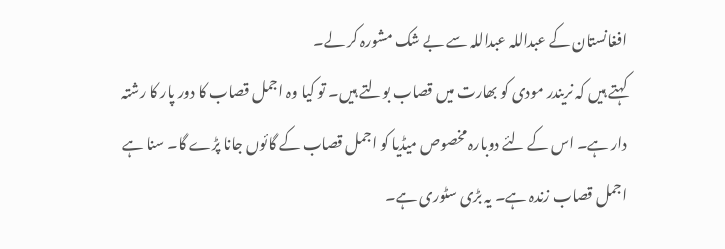افغانستان کے عبداللہ عبداللہ سے بے شک مشورہ کر لے۔
کہتے ہیں کہ نریندر مودی کو بھارت میں قصاب بولتے ہیں۔ تو کیا وہ اجمل قصاب کا دور پار کا رشتہ دار ہے۔ اس کے لئے دوبارہ مخصوص میڈیا کو اجمل قصاب کے گائوں جانا پڑے گا۔ سنا ہے اجمل قصاب زندہ ہے۔ یہ بڑی سٹوری ہے۔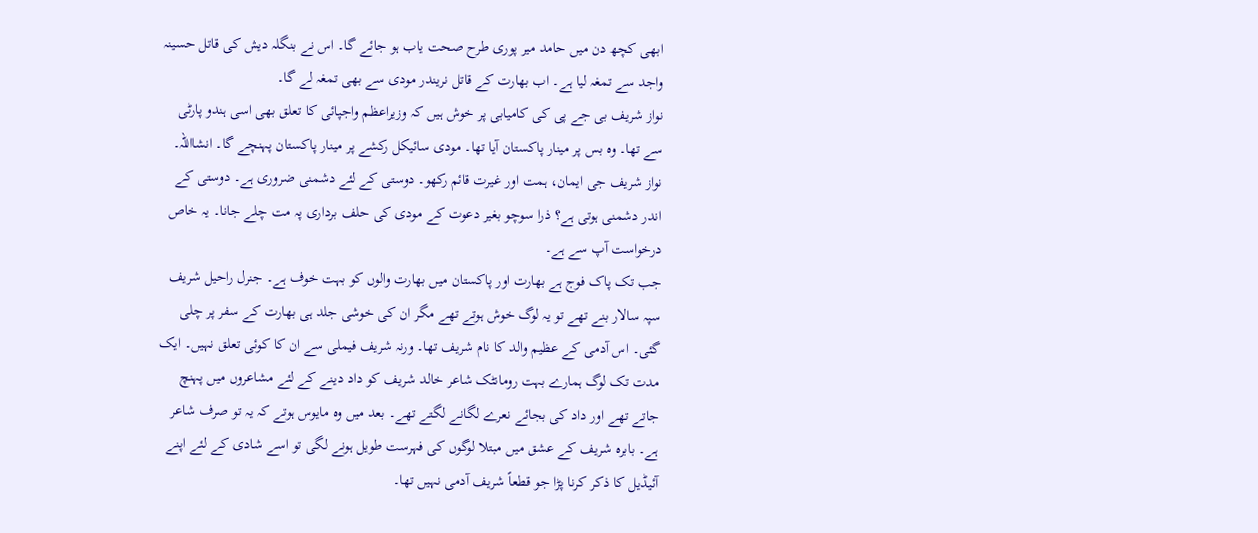ابھی کچھ دن میں حامد میر پوری طرح صحت یاب ہو جائے گا۔ اس نے بنگلہ دیش کی قاتل حسینہ واجد سے تمغہ لیا ہے۔ اب بھارت کے قاتل نریندر مودی سے بھی تمغہ لے گا۔
نواز شریف بی جے پی کی کامیابی پر خوش ہیں کہ وزیراعظم واجپائی کا تعلق بھی اسی ہندو پارٹی سے تھا۔ وہ بس پر مینار پاکستان آیا تھا۔ مودی سائیکل رکشے پر مینار پاکستان پہنچے گا۔ انشااللہ۔ نواز شریف جی ایمان، ہمت اور غیرت قائم رکھو۔ دوستی کے لئے دشمنی ضروری ہے۔ دوستی کے اندر دشمنی ہوتی ہے؟ ذرا سوچو بغیر دعوت کے مودی کی حلف برداری پہ مت چلے جانا۔ یہ خاص درخواست آپ سے ہے۔
جب تک پاک فوج ہے بھارت اور پاکستان میں بھارت والوں کو بہت خوف ہے۔ جنرل راحیل شریف سپہ سالار بنے تھے تو یہ لوگ خوش ہوتے تھے مگر ان کی خوشی جلد ہی بھارت کے سفر پر چلی گئی۔ اس آدمی کے عظیم والد کا نام شریف تھا۔ ورنہ شریف فیملی سے ان کا کوئی تعلق نہیں۔ ایک مدت تک لوگ ہمارے بہت رومانٹک شاعر خالد شریف کو داد دینے کے لئے مشاعروں میں پہنچ جاتے تھے اور داد کی بجائے نعرے لگانے لگتے تھے۔ بعد میں وہ مایوس ہوتے کہ یہ تو صرف شاعر ہے۔ بابرہ شریف کے عشق میں مبتلا لوگوں کی فہرست طویل ہونے لگی تو اسے شادی کے لئے اپنے آئیڈیل کا ذکر کرنا پڑا جو قطعاً شریف آدمی نہیں تھا۔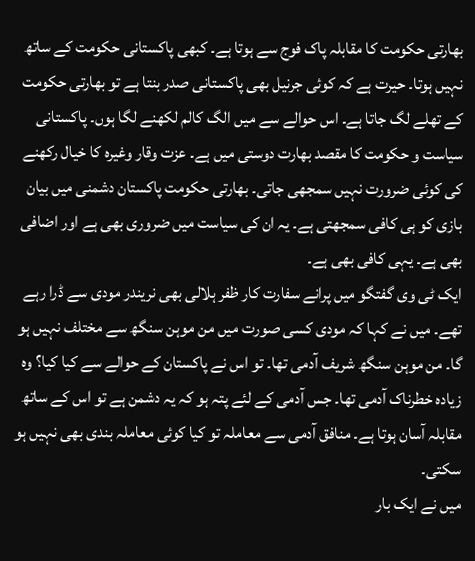بھارتی حکومت کا مقابلہ پاک فوج سے ہوتا ہے۔ کبھی پاکستانی حکومت کے ساتھ نہیں ہوتا۔ حیرت ہے کہ کوئی جرنیل بھی پاکستانی صدر بنتا ہے تو بھارتی حکومت کے تھلے لگ جاتا ہے۔ اس حوالے سے میں الگ کالم لکھنے لگا ہوں۔ پاکستانی سیاست و حکومت کا مقصد بھارت دوستی میں ہے۔ عزت وقار وغیرہ کا خیال رکھنے کی کوئی ضرورت نہیں سمجھی جاتی۔ بھارتی حکومت پاکستان دشمنی میں بیان بازی کو ہی کافی سمجھتی ہے۔ یہ ان کی سیاست میں ضروری بھی ہے اور اضافی بھی ہے۔ یہی کافی بھی ہے۔
ایک ٹی وی گفتگو میں پرانے سفارت کار ظفر ہلالی بھی نریندر مودی سے ڈرا رہے تھے۔ میں نے کہا کہ مودی کسی صورت میں من موہن سنگھ سے مختلف نہیں ہو گا۔ من موہن سنگھ شریف آدمی تھا۔ تو اس نے پاکستان کے حوالے سے کیا کیا؟ وہ زیادہ خطرناک آدمی تھا۔ جس آدمی کے لئے پتہ ہو کہ یہ دشمن ہے تو اس کے ساتھ مقابلہ آسان ہوتا ہے۔ منافق آدمی سے معاملہ تو کیا کوئی معاملہ بندی بھی نہیں ہو سکتی۔
میں نے ایک بار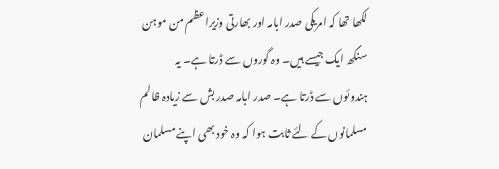لکھا تھا کہ امریکی صدر ابامہ اور بھارتی وزیراعظم من موہن سنگھ ایک جیسے ہیں۔ وہ گوروں سے ڈرتا ہے۔ یہ ہندوئوں سے ڈرتا ہے۔ صدر ابامہ صدر بش سے زیادہ ظالم مسلمانوں کے لئے ثابت ہوا کہ وہ خود بھی اپنے مسلمان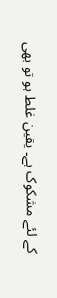کے لئے مشکوک ہے۔ یقین غلط ہو تو بھی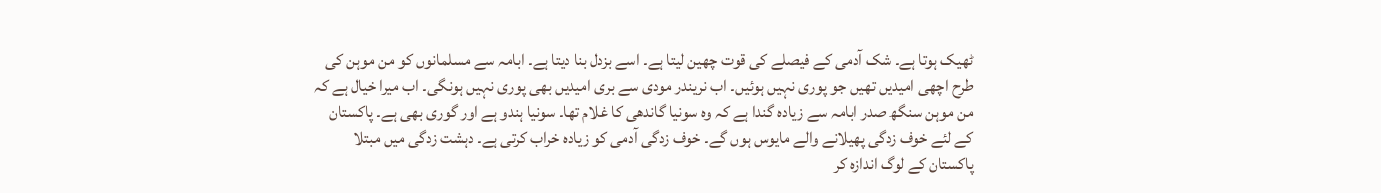ٹھیک ہوتا ہے۔ شک آدمی کے فیصلے کی قوت چھین لیتا ہے۔ اسے بزدل بنا دیتا ہے۔ ابامہ سے مسلمانوں کو من موہن کی طرح اچھی امیدیں تھیں جو پوری نہیں ہوئیں۔ اب نریندر مودی سے بری امیدیں بھی پوری نہیں ہونگی۔ اب میرا خیال ہے کہ من موہن سنگھ صدر ابامہ سے زیادہ گندا ہے کہ وہ سونیا گاندھی کا غلام تھا۔ سونیا ہندو ہے اور گوری بھی ہے۔ پاکستان کے لئے خوف زدگی پھیلانے والے مایوس ہوں گے۔ خوف زدگی آدمی کو زیادہ خراب کرتی ہے۔ دہشت زدگی میں مبتلا پاکستان کے لوگ اندازہ کر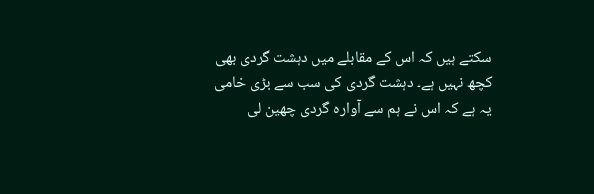سکتے ہیں کہ اس کے مقابلے میں دہشت گردی بھی کچھ نہیں ہے۔ دہشت گردی کی سب سے بڑی خامی یہ ہے کہ اس نے ہم سے آوارہ گردی چھین لی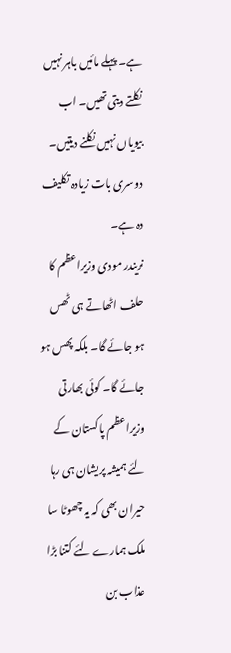ہے۔ پہلے مائیں باہر نہیں نکلتے دیتی تھیں۔ اب بیویاں نہیں نکلنے دیتیں۔ دوسری بات زیادہ تکلیف دہ ہے۔
نریندر مودی وزیراعظم کا حلف اٹھاتے ہی ٹھس ہو جائے گا۔ بلکہ پھس ہو جائے گا۔ کوئی بھارتی وزیراعظم پاکستان کے لئے ہمیشہ پریشان ہی رہا حیران بھی کہ یہ چھوٹا سا ملک ہمارے لئے کتنا بڑا عذاب بن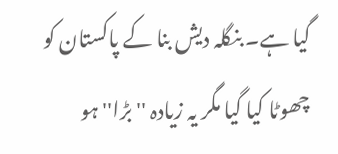گیا ہے۔ بنگلہ دیش بنا کے پاکستان کو چھوٹا کیا گیا مگر یہ زیادہ ''بڑا'' ہو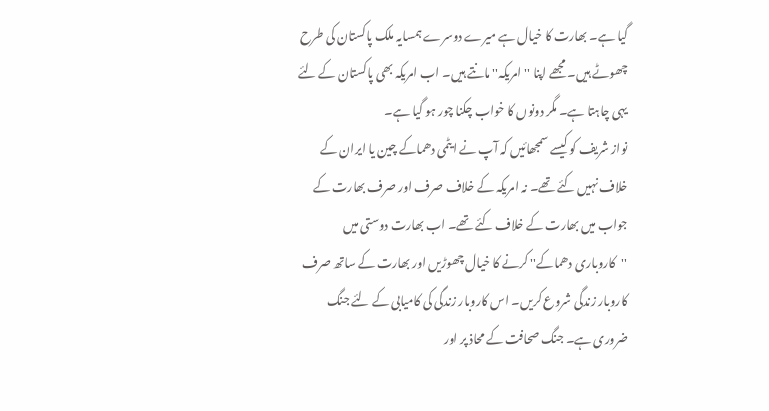گیا ہے۔ بھارت کا خیال ہے میرے دوسرے ہمسایہ ملک پاکستان کی طرح چھوٹے ہیں۔ مجھے اپنا ''امریکہ'' مانتے ہیں۔ اب امریکہ بھی پاکستان کے لئے یہی چاہتا ہے۔ مگر دونوں کا خواب چکنا چور ہو گیا ہے۔
نواز شریف کو کیسے سمجھائیں کہ آپ نے ایٹمی دھماکے چین یا ایران کے خلاف نہیں کئے تھے۔ نہ امریکہ کے خلاف صرف اور صرف بھارت کے جواب میں بھارت کے خلاف کئے تھے۔ اب بھارت دوستی میں ''کاروباری دھماکے'' کرنے کا خیال چھوڑیں اور بھارت کے ساتھ صرف کاروبار زندگی شروع کریں۔ اس کاروبار زندگی کی کامیابی کے لئے جنگ ضروری ہے۔ جنگ صحافت کے محاذ پر اور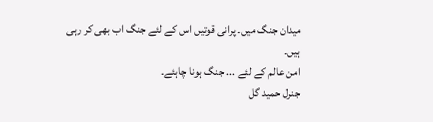میدان جنگ میں۔ پرانی قوتیں اس کے لئے جنگ اب بھی کر رہی ہیں۔
امن عالم کے لئے ... جنگ ہونا چاہئے۔
جنرل حمید گل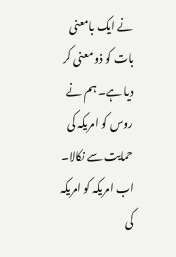نے ایک بامعنی بات کو ذو معنی کر دیا ہے۔ ہم نے روس کو امریکہ کی حمایت سے نکالا۔ اب امریکہ کو امریکہ کی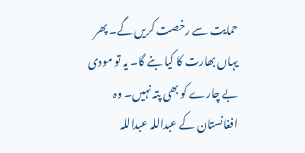حمایت سے رخصت کریں گے۔ پھر یہاں بھارت کا کیا بنے گا۔ یہ تو مودی بے چارے کو بھی پتہ نہیں۔ وہ افغانستان کے عبداللہ عبداللہ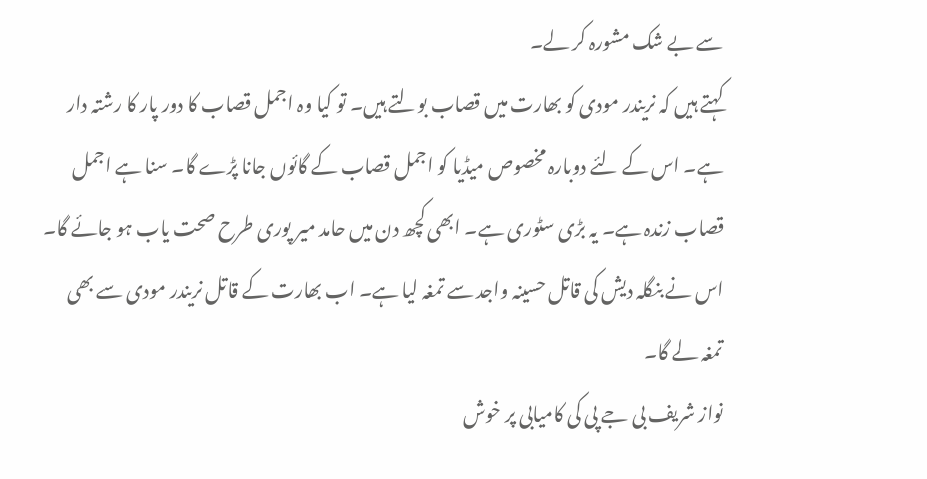سے بے شک مشورہ کر لے۔
کہتے ہیں کہ نریندر مودی کو بھارت میں قصاب بولتے ہیں۔ تو کیا وہ اجمل قصاب کا دور پار کا رشتہ دار ہے۔ اس کے لئے دوبارہ مخصوص میڈیا کو اجمل قصاب کے گائوں جانا پڑے گا۔ سنا ہے اجمل قصاب زندہ ہے۔ یہ بڑی سٹوری ہے۔ ابھی کچھ دن میں حامد میر پوری طرح صحت یاب ہو جائے گا۔ اس نے بنگلہ دیش کی قاتل حسینہ واجد سے تمغہ لیا ہے۔ اب بھارت کے قاتل نریندر مودی سے بھی تمغہ لے گا۔
نواز شریف بی جے پی کی کامیابی پر خوش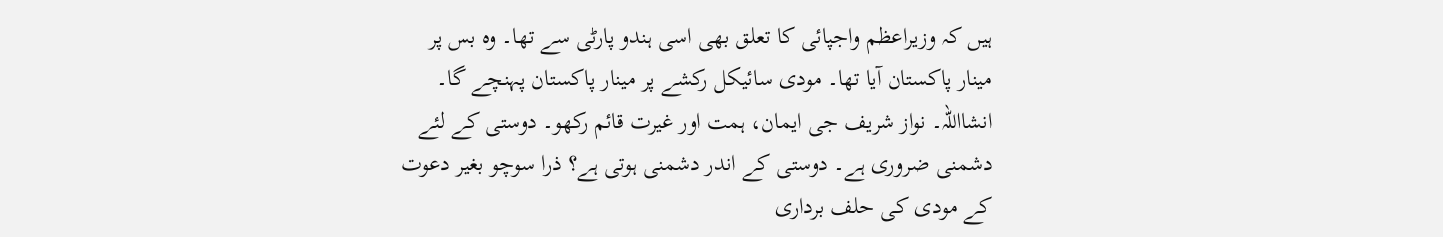ہیں کہ وزیراعظم واجپائی کا تعلق بھی اسی ہندو پارٹی سے تھا۔ وہ بس پر مینار پاکستان آیا تھا۔ مودی سائیکل رکشے پر مینار پاکستان پہنچے گا۔ انشااللہ۔ نواز شریف جی ایمان، ہمت اور غیرت قائم رکھو۔ دوستی کے لئے دشمنی ضروری ہے۔ دوستی کے اندر دشمنی ہوتی ہے؟ ذرا سوچو بغیر دعوت کے مودی کی حلف برداری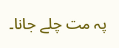پہ مت چلے جانا۔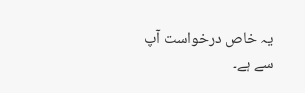یہ خاص درخواست آپ سے ہے۔